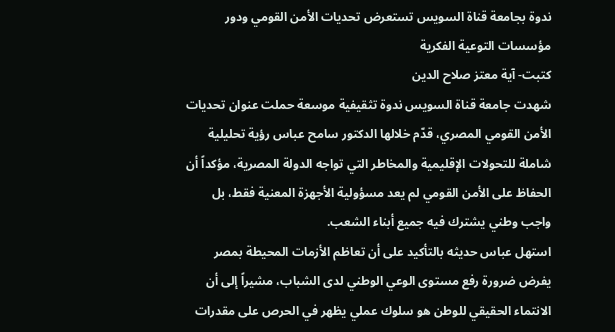ندوة بجامعة قناة السويس تستعرض تحديات الأمن القومي ودور مؤسسات التوعية الفكرية
كتبت- آية معتز صلاح الدين
شهدت جامعة قناة السويس ندوة تثقيفية موسعة حملت عنوان تحديات الأمن القومي المصري، قدّم خلالها الدكتور سامح عباس رؤية تحليلية شاملة للتحولات الإقليمية والمخاطر التي تواجه الدولة المصرية، مؤكداً أن الحفاظ على الأمن القومي لم يعد مسؤولية الأجهزة المعنية فقط، بل واجب وطني يشترك فيه جميع أبناء الشعب.
استهل عباس حديثه بالتأكيد على أن تعاظم الأزمات المحيطة بمصر يفرض ضرورة رفع مستوى الوعي الوطني لدى الشباب، مشيراً إلى أن الانتماء الحقيقي للوطن هو سلوك عملي يظهر في الحرص على مقدرات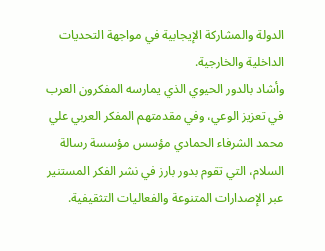الدولة والمشاركة الإيجابية في مواجهة التحديات الداخلية والخارجية.
وأشاد بالدور الحيوي الذي يمارسه المفكرون العرب في تعزيز الوعي، وفي مقدمتهم المفكر العربي علي محمد الشرفاء الحمادي مؤسس مؤسسة رسالة السلام، التي تقوم بدور بارز في نشر الفكر المستنير عبر الإصدارات المتنوعة والفعاليات التثقيفية.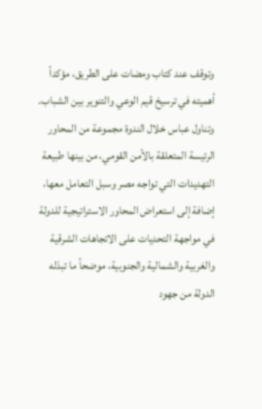وتوقف عند كتاب ومضات على الطريق، مؤكداً أهميته في ترسيخ قيم الوعي والتنوير بين الشباب.
وتناول عباس خلال الندوة مجموعة من المحاور الرئيسة المتعلقة بالأمن القومي، من بينها طبيعة التهديدات التي تواجه مصر وسبل التعامل معها، إضافة إلى استعراض المحاور الاستراتيجية للدولة في مواجهة التحديات على الاتجاهات الشرقية والغربية والشمالية والجنوبية، موضحاً ما تبذله الدولة من جهود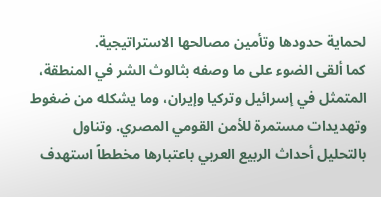لحماية حدودها وتأمين مصالحها الاستراتيجية.
كما ألقى الضوء على ما وصفه بثالوث الشر في المنطقة، المتمثل في إسرائيل وتركيا وإيران، وما يشكله من ضغوط وتهديدات مستمرة للأمن القومي المصري. وتناول بالتحليل أحداث الربيع العربي باعتبارها مخططاً استهدف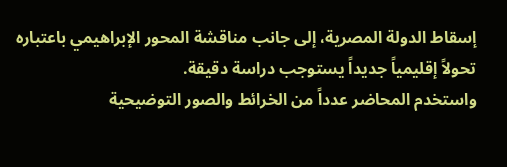إسقاط الدولة المصرية، إلى جانب مناقشة المحور الإبراهيمي باعتباره تحولاً إقليمياً جديداً يستوجب دراسة دقيقة.
واستخدم المحاضر عدداً من الخرائط والصور التوضيحية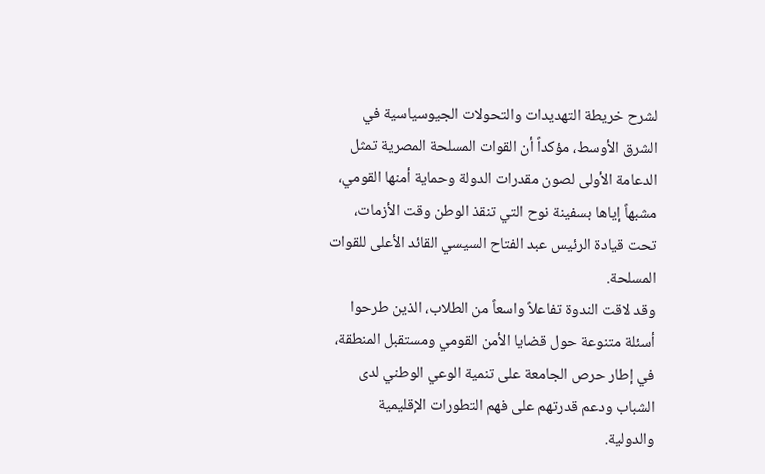لشرح خريطة التهديدات والتحولات الجيوسياسية في الشرق الأوسط، مؤكداً أن القوات المسلحة المصرية تمثل الدعامة الأولى لصون مقدرات الدولة وحماية أمنها القومي، مشبهاً إياها بسفينة نوح التي تنقذ الوطن وقت الأزمات، تحت قيادة الرئيس عبد الفتاح السيسي القائد الأعلى للقوات المسلحة.
وقد لاقت الندوة تفاعلاً واسعاً من الطلاب، الذين طرحوا أسئلة متنوعة حول قضايا الأمن القومي ومستقبل المنطقة، في إطار حرص الجامعة على تنمية الوعي الوطني لدى الشباب ودعم قدرتهم على فهم التطورات الإقليمية والدولية.